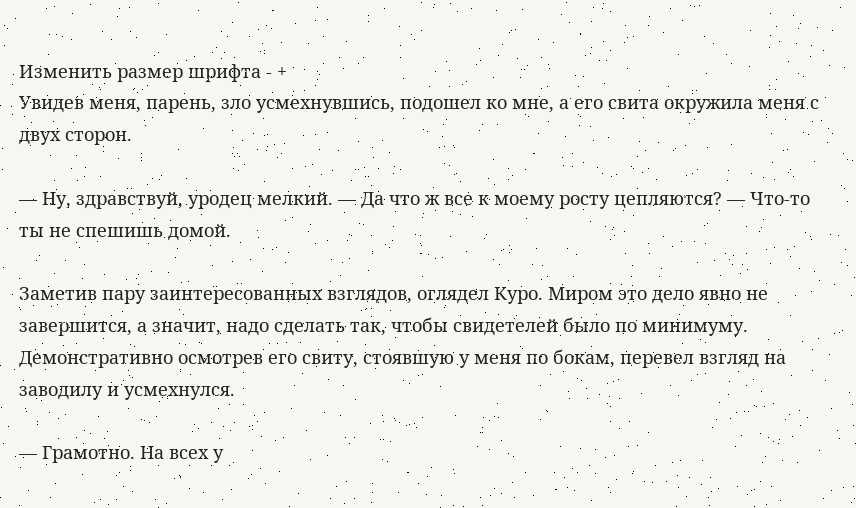Изменить размер шрифта - +
Увидев меня, парень, зло усмехнувшись, подошел ко мне, а его свита окружила меня с двух сторон.

— Ну, здравствуй, уродец мелкий. — Да что ж все к моему росту цепляются? — Что-то ты не спешишь домой.

Заметив пару заинтересованных взглядов, оглядел Куро. Миром это дело явно не завершится, а значит, надо сделать так, чтобы свидетелей было по минимуму. Демонстративно осмотрев его свиту, стоявшую у меня по бокам, перевел взгляд на заводилу и усмехнулся.

— Грамотно. На всех у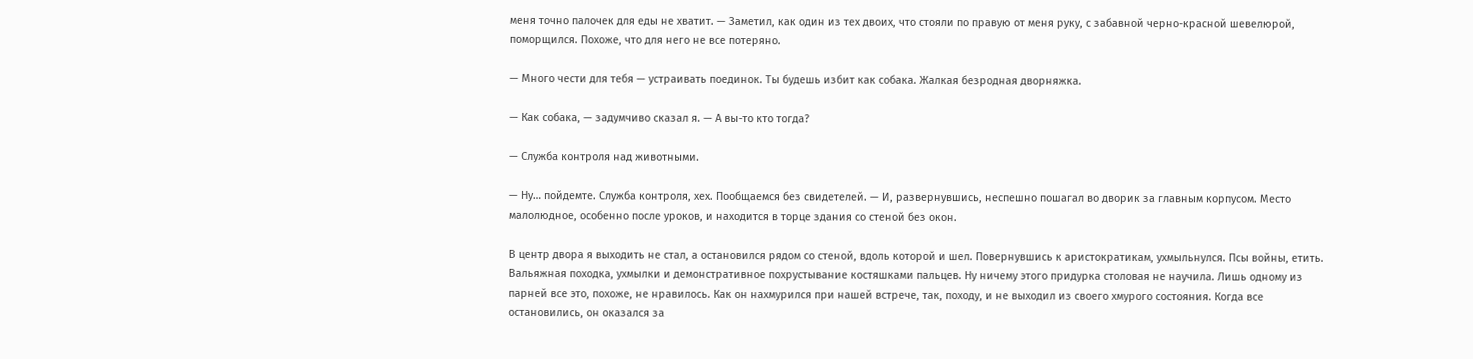меня точно палочек для еды не хватит. — Заметил, как один из тех двоих, что стояли по правую от меня руку, с забавной черно-красной шевелюрой, поморщился. Похоже, что для него не все потеряно.

— Много чести для тебя — устраивать поединок. Ты будешь избит как собака. Жалкая безродная дворняжка.

— Как собака, — задумчиво сказал я. — А вы-то кто тогда?

— Служба контроля над животными.

— Ну… пойдемте. Служба контроля, хех. Пообщаемся без свидетелей. — И, развернувшись, неспешно пошагал во дворик за главным корпусом. Место малолюдное, особенно после уроков, и находится в торце здания со стеной без окон.

В центр двора я выходить не стал, а остановился рядом со стеной, вдоль которой и шел. Повернувшись к аристократикам, ухмыльнулся. Псы войны, етить. Вальяжная походка, ухмылки и демонстративное похрустывание костяшками пальцев. Ну ничему этого придурка столовая не научила. Лишь одному из парней все это, похоже, не нравилось. Как он нахмурился при нашей встрече, так, походу, и не выходил из своего хмурого состояния. Когда все остановились, он оказался за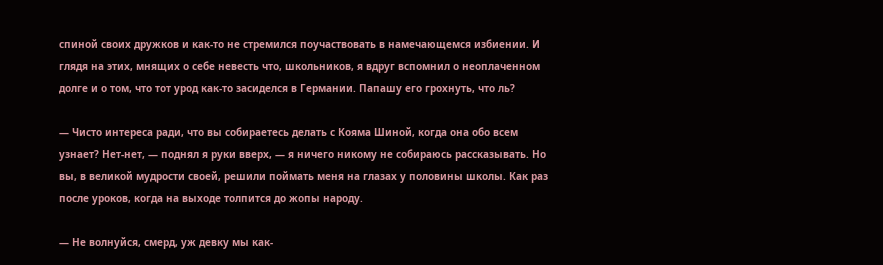спиной своих дружков и как-то не стремился поучаствовать в намечающемся избиении. И глядя на этих, мнящих о себе невесть что, школьников, я вдруг вспомнил о неоплаченном долге и о том, что тот урод как-то засиделся в Германии. Папашу его грохнуть, что ль?

— Чисто интереса ради, что вы собираетесь делать с Кояма Шиной, когда она обо всем узнает? Нет-нет, — поднял я руки вверх, — я ничего никому не собираюсь рассказывать. Но вы, в великой мудрости своей, решили поймать меня на глазах у половины школы. Как раз после уроков, когда на выходе толпится до жопы народу.

— Не волнуйся, смерд, уж девку мы как-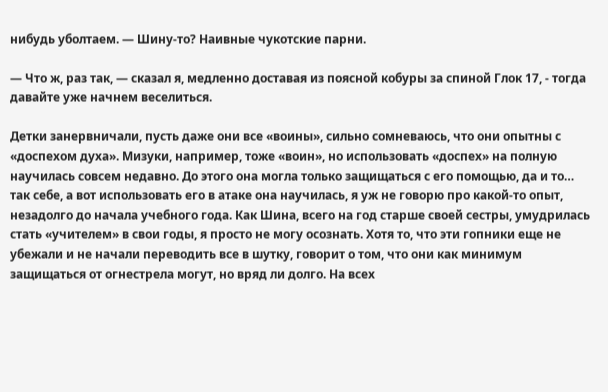нибудь уболтаем. — Шину-то? Наивные чукотские парни.

— Что ж, раз так, — сказал я, медленно доставая из поясной кобуры за спиной Глок 17, - тогда давайте уже начнем веселиться.

Детки занервничали, пусть даже они все «воины», сильно сомневаюсь, что они опытны с «доспехом духа». Мизуки, например, тоже «воин», но использовать «доспех» на полную научилась совсем недавно. До этого она могла только защищаться с его помощью, да и то… так себе, а вот использовать его в атаке она научилась, я уж не говорю про какой-то опыт, незадолго до начала учебного года. Как Шина, всего на год старше своей сестры, умудрилась стать «учителем» в свои годы, я просто не могу осознать. Хотя то, что эти гопники еще не убежали и не начали переводить все в шутку, говорит о том, что они как минимум защищаться от огнестрела могут, но вряд ли долго. На всех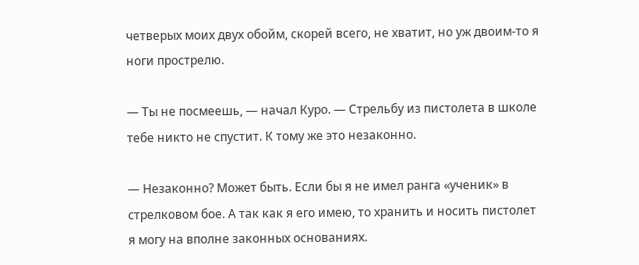четверых моих двух обойм, скорей всего, не хватит, но уж двоим-то я ноги прострелю.

— Ты не посмеешь, — начал Куро. — Стрельбу из пистолета в школе тебе никто не спустит. К тому же это незаконно.

— Незаконно? Может быть. Если бы я не имел ранга «ученик» в стрелковом бое. А так как я его имею, то хранить и носить пистолет я могу на вполне законных основаниях.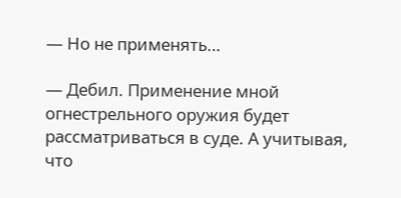— Но не применять…

— Дебил. Применение мной огнестрельного оружия будет рассматриваться в суде. А учитывая, что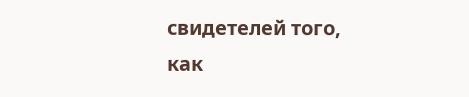свидетелей того, как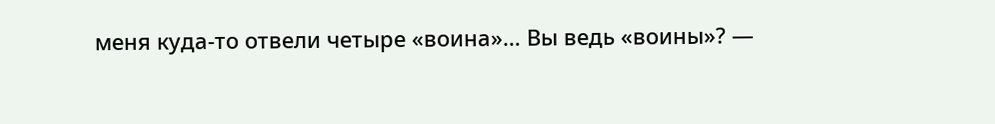меня куда-то отвели четыре «воина»… Вы ведь «воины»? —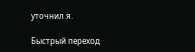уточнил я.

Быстрый переход